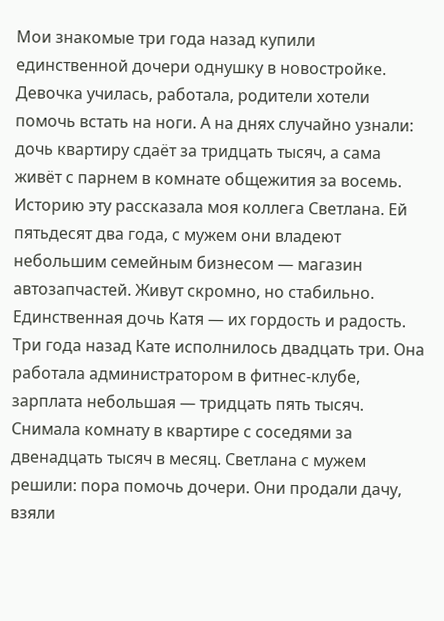Мои знакомые три года назад купили единственной дочери однушку в новостройке. Девочка училась, работала, родители хотели помочь встать на ноги. А на днях случайно узнали: дочь квартиру сдаёт за тридцать тысяч, а сама живёт с парнем в комнате общежития за восемь.
Историю эту рассказала моя коллега Светлана. Ей пятьдесят два года, с мужем они владеют небольшим семейным бизнесом — магазин автозапчастей. Живут скромно, но стабильно. Единственная дочь Катя — их гордость и радость.
Три года назад Кате исполнилось двадцать три. Она работала администратором в фитнес-клубе, зарплата небольшая — тридцать пять тысяч. Снимала комнату в квартире с соседями за двенадцать тысяч в месяц. Светлана с мужем решили: пора помочь дочери. Они продали дачу, взяли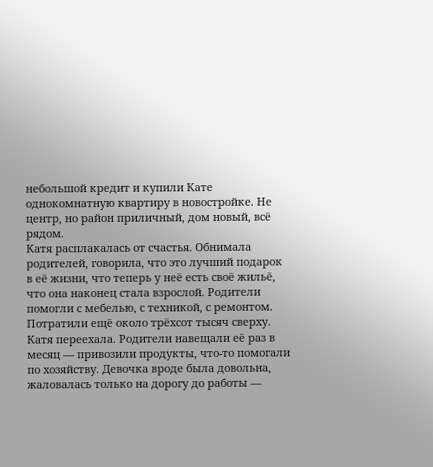небольшой кредит и купили Кате однокомнатную квартиру в новостройке. Не центр, но район приличный, дом новый, всё рядом.
Катя расплакалась от счастья. Обнимала родителей, говорила, что это лучший подарок в её жизни, что теперь у неё есть своё жильё, что она наконец стала взрослой. Родители помогли с мебелью, с техникой, с ремонтом. Потратили ещё около трёхсот тысяч сверху.
Катя переехала. Родители навещали её раз в месяц — привозили продукты, что-то помогали по хозяйству. Девочка вроде была довольна, жаловалась только на дорогу до работы —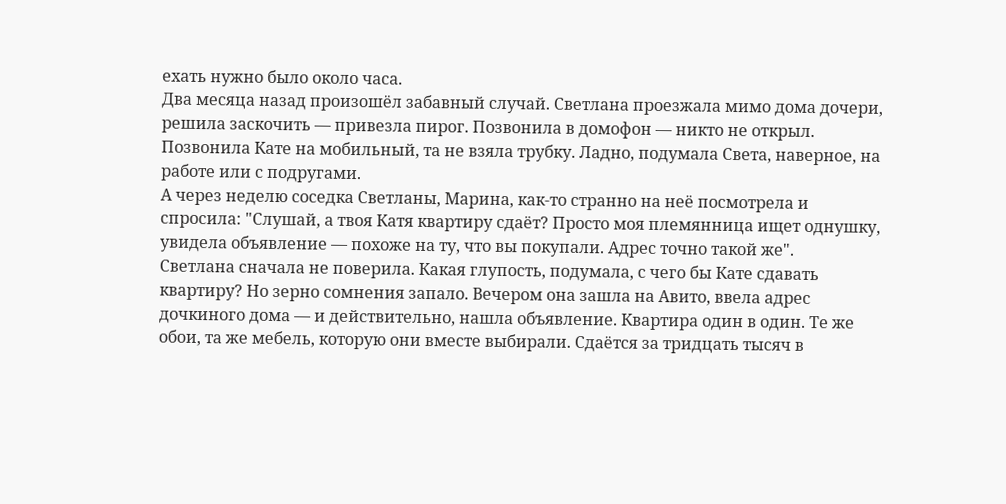ехать нужно было около часа.
Два месяца назад произошёл забавный случай. Светлана проезжала мимо дома дочери, решила заскочить — привезла пирог. Позвонила в домофон — никто не открыл. Позвонила Кате на мобильный, та не взяла трубку. Ладно, подумала Света, наверное, на работе или с подругами.
А через неделю соседка Светланы, Марина, как-то странно на неё посмотрела и спросила: "Слушай, а твоя Катя квартиру сдаёт? Просто моя племянница ищет однушку, увидела объявление — похоже на ту, что вы покупали. Адрес точно такой же".
Светлана сначала не поверила. Какая глупость, подумала, с чего бы Кате сдавать квартиру? Но зерно сомнения запало. Вечером она зашла на Авито, ввела адрес дочкиного дома — и действительно, нашла объявление. Квартира один в один. Те же обои, та же мебель, которую они вместе выбирали. Сдаётся за тридцать тысяч в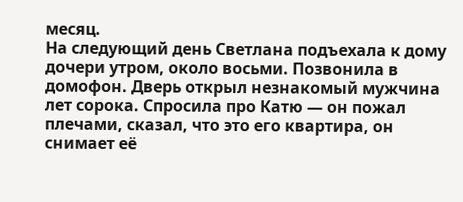месяц.
На следующий день Светлана подъехала к дому дочери утром, около восьми. Позвонила в домофон. Дверь открыл незнакомый мужчина лет сорока. Спросила про Катю — он пожал плечами, сказал, что это его квартира, он снимает её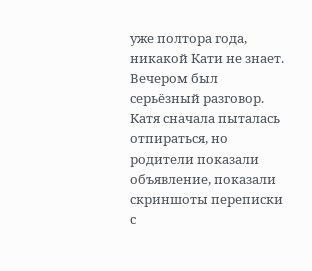уже полтора года, никакой Кати не знает.
Вечером был серьёзный разговор. Катя сначала пыталась отпираться, но родители показали объявление, показали скриншоты переписки с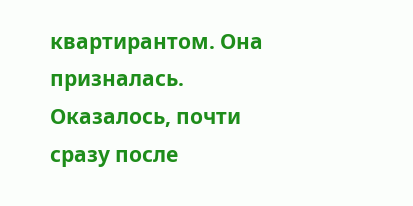квартирантом. Она призналась.
Оказалось, почти сразу после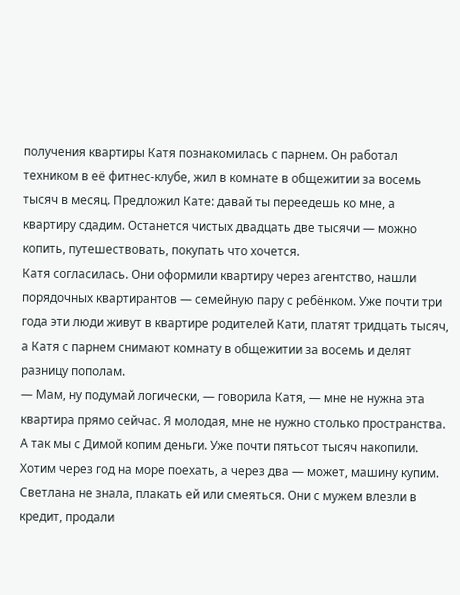получения квартиры Катя познакомилась с парнем. Он работал техником в её фитнес-клубе, жил в комнате в общежитии за восемь тысяч в месяц. Предложил Кате: давай ты переедешь ко мне, а квартиру сдадим. Останется чистых двадцать две тысячи — можно копить, путешествовать, покупать что хочется.
Катя согласилась. Они оформили квартиру через агентство, нашли порядочных квартирантов — семейную пару с ребёнком. Уже почти три года эти люди живут в квартире родителей Кати, платят тридцать тысяч, а Катя с парнем снимают комнату в общежитии за восемь и делят разницу пополам.
— Мам, ну подумай логически, — говорила Катя, — мне не нужна эта квартира прямо сейчас. Я молодая, мне не нужно столько пространства. А так мы с Димой копим деньги. Уже почти пятьсот тысяч накопили. Хотим через год на море поехать, а через два — может, машину купим.
Светлана не знала, плакать ей или смеяться. Они с мужем влезли в кредит, продали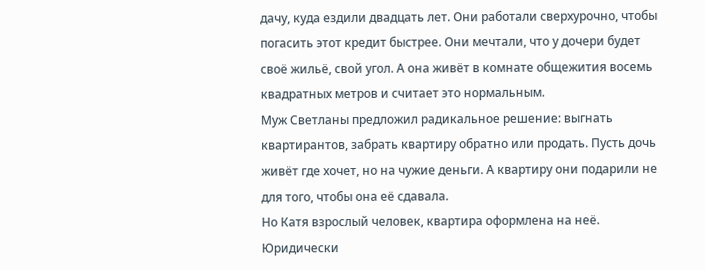дачу, куда ездили двадцать лет. Они работали сверхурочно, чтобы погасить этот кредит быстрее. Они мечтали, что у дочери будет своё жильё, свой угол. А она живёт в комнате общежития восемь квадратных метров и считает это нормальным.
Муж Светланы предложил радикальное решение: выгнать квартирантов, забрать квартиру обратно или продать. Пусть дочь живёт где хочет, но на чужие деньги. А квартиру они подарили не для того, чтобы она её сдавала.
Но Катя взрослый человек, квартира оформлена на неё. Юридически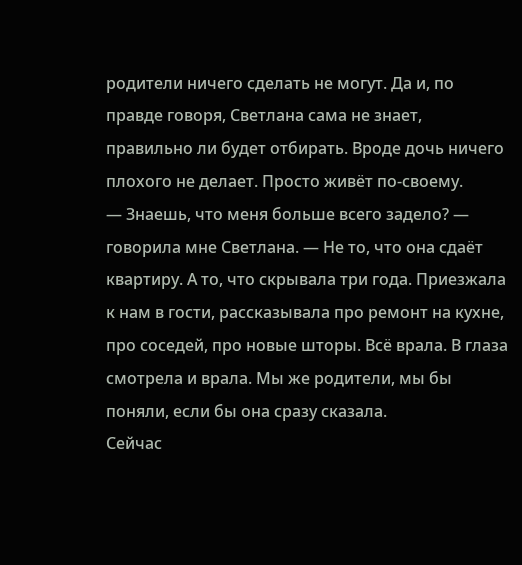родители ничего сделать не могут. Да и, по правде говоря, Светлана сама не знает, правильно ли будет отбирать. Вроде дочь ничего плохого не делает. Просто живёт по-своему.
— Знаешь, что меня больше всего задело? — говорила мне Светлана. — Не то, что она сдаёт квартиру. А то, что скрывала три года. Приезжала к нам в гости, рассказывала про ремонт на кухне, про соседей, про новые шторы. Всё врала. В глаза смотрела и врала. Мы же родители, мы бы поняли, если бы она сразу сказала.
Сейчас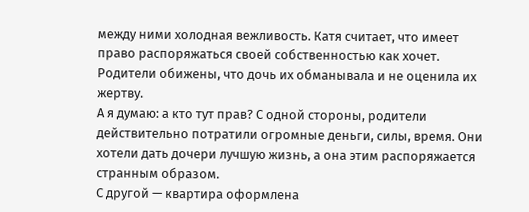между ними холодная вежливость. Катя считает, что имеет право распоряжаться своей собственностью как хочет. Родители обижены, что дочь их обманывала и не оценила их жертву.
А я думаю: а кто тут прав? С одной стороны, родители действительно потратили огромные деньги, силы, время. Они хотели дать дочери лучшую жизнь, а она этим распоряжается странным образом.
С другой — квартира оформлена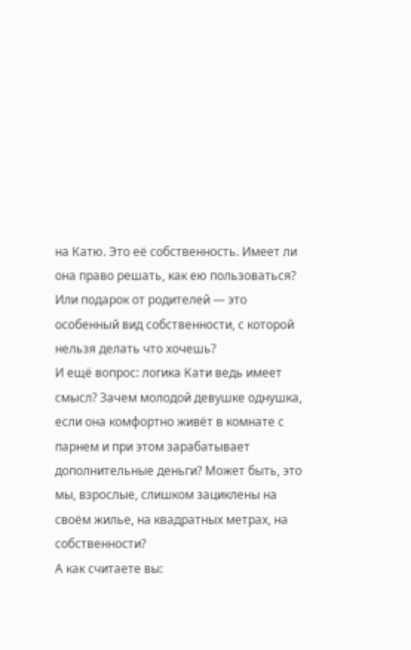на Катю. Это её собственность. Имеет ли она право решать, как ею пользоваться? Или подарок от родителей — это особенный вид собственности, с которой нельзя делать что хочешь?
И ещё вопрос: логика Кати ведь имеет смысл? Зачем молодой девушке однушка, если она комфортно живёт в комнате с парнем и при этом зарабатывает дополнительные деньги? Может быть, это мы, взрослые, слишком зациклены на своём жилье, на квадратных метрах, на собственности?
А как считаете вы: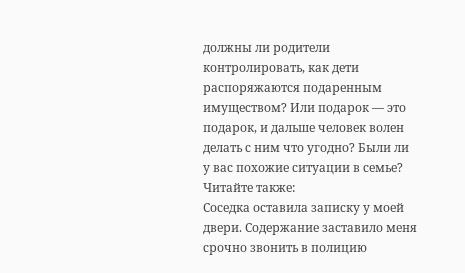должны ли родители контролировать, как дети распоряжаются подаренным имуществом? Или подарок — это подарок, и дальше человек волен делать с ним что угодно? Были ли у вас похожие ситуации в семье?
Читайте также:
Соседка оставила записку у моей двери. Содержание заставило меня срочно звонить в полицию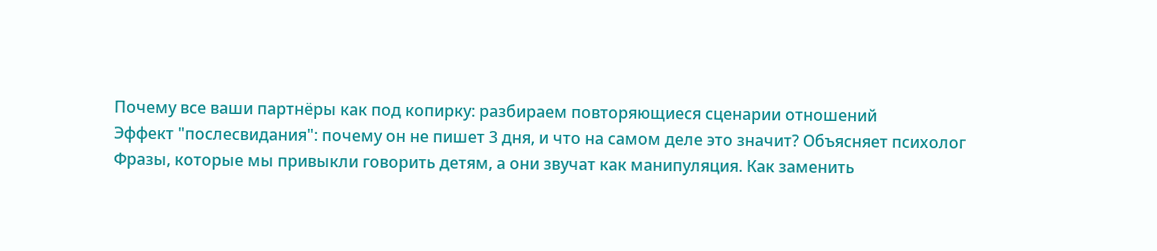Почему все ваши партнёры как под копирку: разбираем повторяющиеся сценарии отношений
Эффект "послесвидания": почему он не пишет 3 дня, и что на самом деле это значит? Объясняет психолог
Фразы, которые мы привыкли говорить детям, а они звучат как манипуляция. Как заменить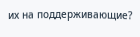их на поддерживающие?